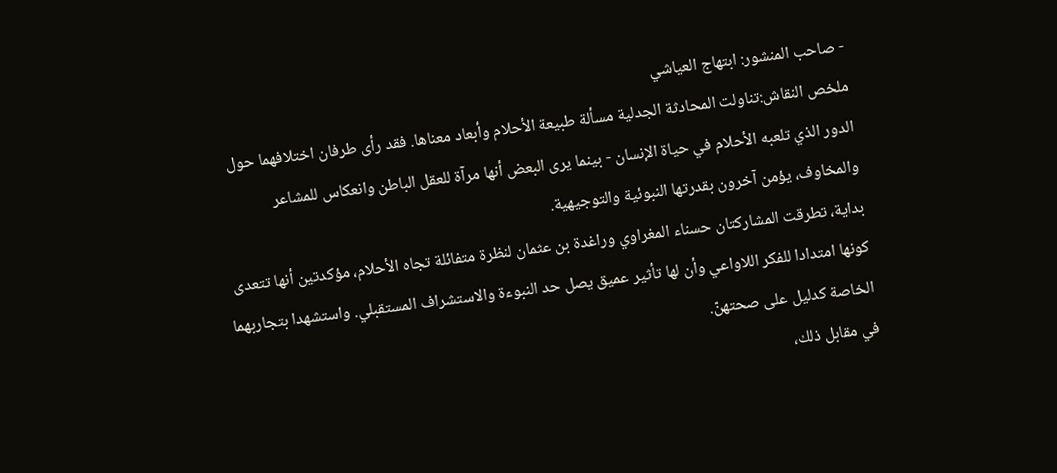- صاحب المنشور: ابتهاج العياشي
ملخص النقاش:تناولت المحادثة الجدلية مسألة طبيعة الأحلام وأبعاد معناها. فقد رأى طرفان اختلافهما حول الدور الذي تلعبه الأحلام في حياة الإنسان - بينما يرى البعض أنها مرآة للعقل الباطن وانعكاس للمشاعر والمخاوف، يؤمن آخرون بقدرتها النبوئية والتوجيهية.
بداية، تطرقت المشاركتان حسناء المغراوي وراغدة بن عثمان لنظرة متفائلة تجاه الأحلام، مؤكدتين أنها تتعدى كونها امتدادا للفكر اللاواعي وأن لها تأثير عميق يصل حد النبوءة والاستشراف المستقبلي. واستشهدا بتجاربهما الخاصة كدليل على صحتهنّ.
في مقابل ذلك،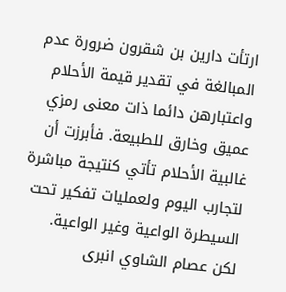ارتأت دارين بن شقرون ضرورة عدم المبالغة في تقدير قيمة الأحلام واعتبارهن دائما ذات معنى رمزي عميق وخارق للطبيعة. فأبرزت أن غالبية الأحلام تأتي كنتيجة مباشرة لتجارب اليوم ولعمليات تفكير تحت السيطرة الواعية وغير الواعية.
لكن عصام الشاوي انبرى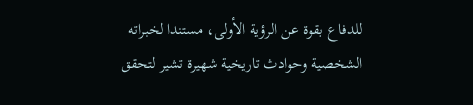للدفاع بقوة عن الرؤية الأولى، مستندا لخبراته الشخصية وحوادث تاريخية شهيرة تشير لتحقق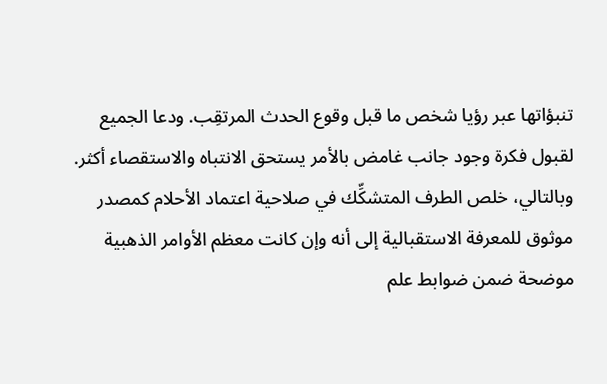تنبؤاتها عبر رؤيا شخص ما قبل وقوع الحدث المرتقِب. ودعا الجميع لقبول فكرة وجود جانب غامض بالأمر يستحق الانتباه والاستقصاء أكثر.
وبالتالي، خلص الطرف المتشكِّك في صلاحية اعتماد الأحلام كمصدر موثوق للمعرفة الاستقبالية إلى أنه وإن كانت معظم الأوامر الذهبية موضحة ضمن ضوابط علم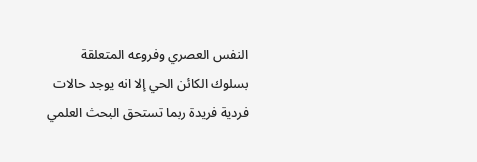النفس العصري وفروعه المتعلقة بسلوك الكائن الحي إلا انه يوجد حالات فردية فريدة ربما تستحق البحث العلمي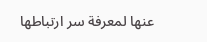عنها لمعرفة سر ارتباطها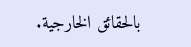بالحقائق الخارجية.